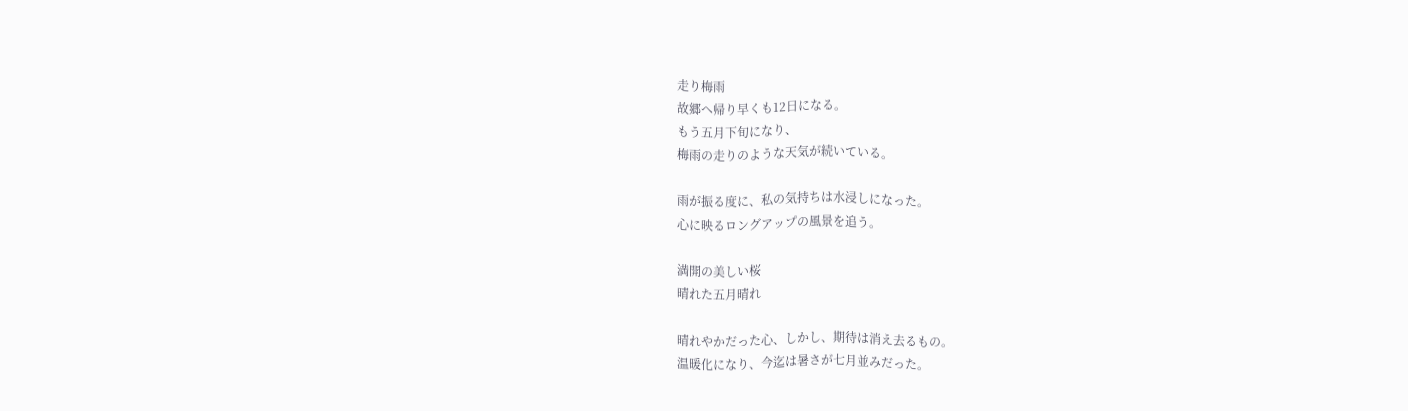走り梅雨
故郷へ帰り早くも12日になる。
もう五月下旬になり、
梅雨の走りのような天気が続いている。

雨が振る度に、私の気持ちは水浸しになった。
心に映るロングアップの風景を追う。

満開の美しい桜
晴れた五月晴れ

晴れやかだった心、しかし、期待は消え去るもの。
温暖化になり、今迄は暑さが七月並みだった。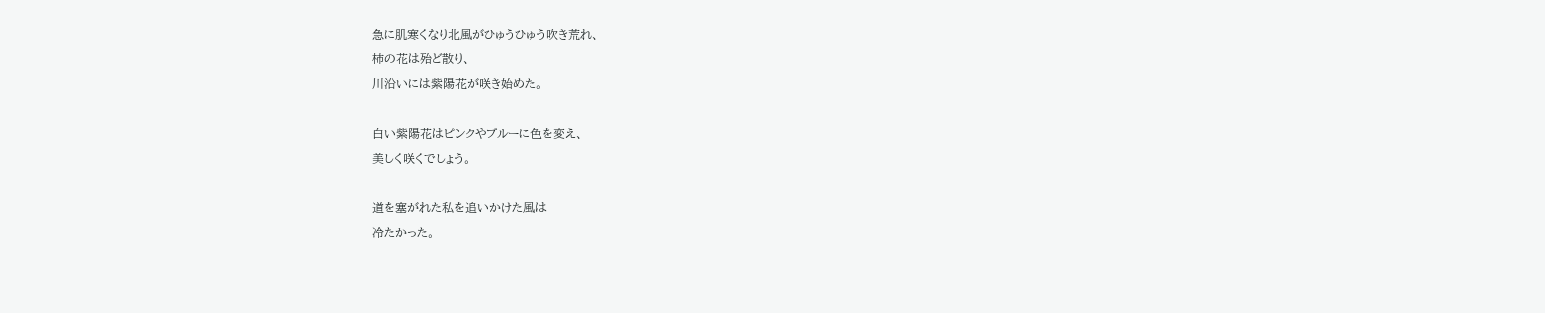急に肌寒くなり北風がひゅうひゅう吹き荒れ、
柿の花は殆ど散り、
川沿いには紫陽花が咲き始めた。

白い紫陽花はピンクやブルーに色を変え、
美しく咲くでしょう。

道を塞がれた私を追いかけた風は
冷たかった。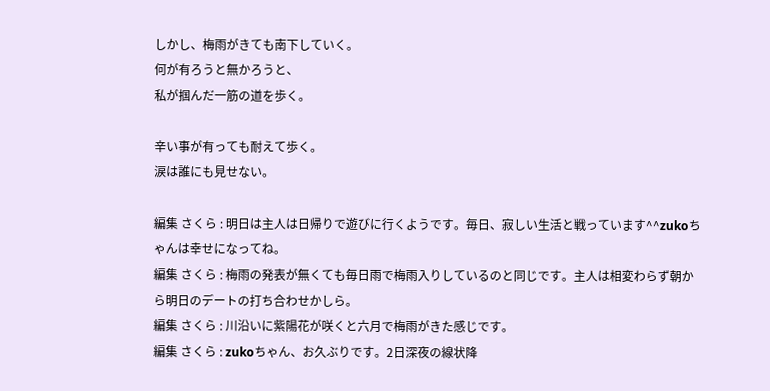しかし、梅雨がきても南下していく。
何が有ろうと無かろうと、
私が掴んだ一筋の道を歩く。

辛い事が有っても耐えて歩く。
涙は誰にも見せない。

編集 さくら : 明日は主人は日帰りで遊びに行くようです。毎日、寂しい生活と戦っています^^zukoちゃんは幸せになってね。
編集 さくら : 梅雨の発表が無くても毎日雨で梅雨入りしているのと同じです。主人は相変わらず朝から明日のデートの打ち合わせかしら。
編集 さくら : 川沿いに紫陽花が咲くと六月で梅雨がきた感じです。
編集 さくら : zukoちゃん、お久ぶりです。2日深夜の線状降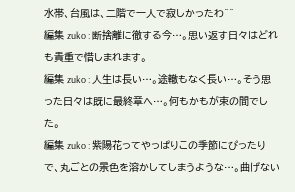水帯、台風は、二階で一人で寂しかったわ^^
編集 zuko : 断捨離に徹する今…。思い返す日々はどれも貴重で惜しまれます。
編集 zuko : 人生は長い…。途轍もなく長い…。そう思った日々は既に最終章へ…。何もかもが束の間でした。
編集 zuko : 紫陽花ってやっぱりこの季節にぴったりで、丸ごとの景色を溶かしてしまうような…。曲げない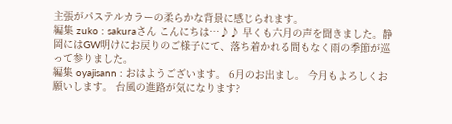主張がパステルカラーの柔らかな背景に感じられます。
編集 zuko : sakuraさん こんにちは…♪♪ 早くも六月の声を聞きました。静岡にはGW明けにお戻りのご様子にて、落ち着かれる間もなく雨の季節が巡って参りました。
編集 oyajisann : おはようございます。 6月のお出まし。 今月もよろしくお願いします。 台風の進路が気になります?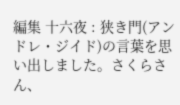編集 十六夜 : 狭き門(アンドレ・ジイド)の言葉を思い出しました。さくらさん、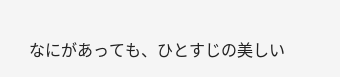なにがあっても、ひとすじの美しい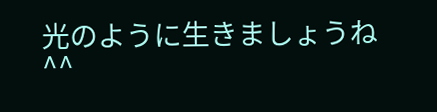光のように生きましょうね ^^